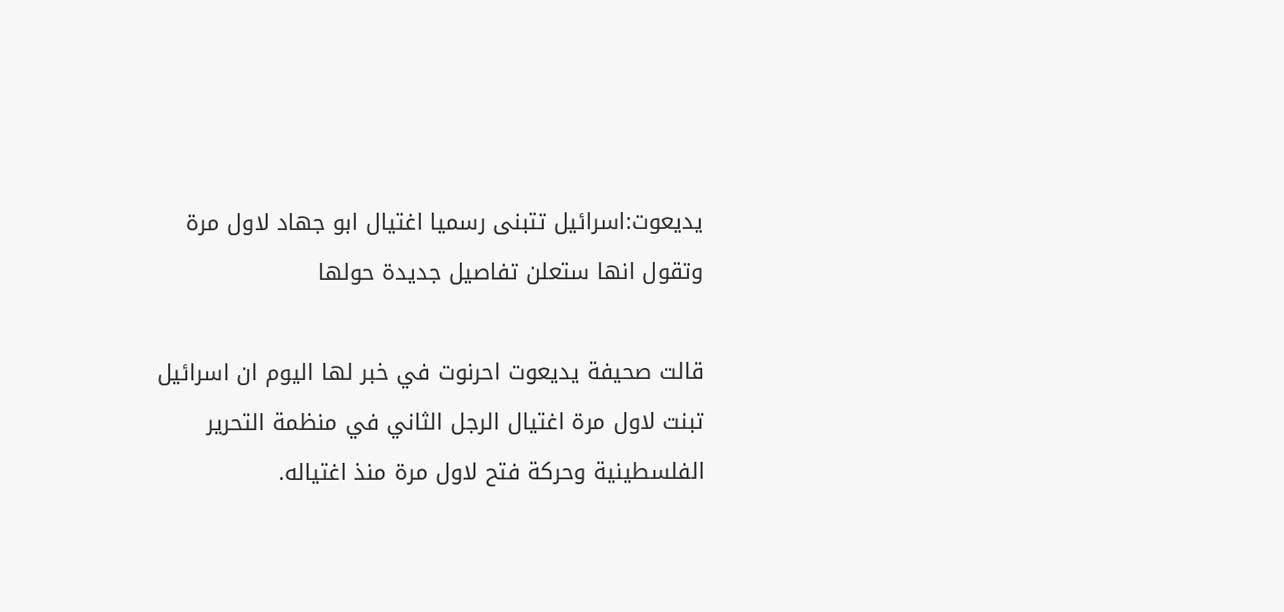يديعوت:اسرائيل تتبنى رسميا اغتيال ابو جهاد لاول مرة وتقول انها ستعلن تفاصيل جديدة حولها

قالت صحيفة يديعوت احرنوت في خبر لها اليوم ان اسرائيل تبنت لاول مرة اغتيال الرجل الثاني في منظمة التحرير الفلسطينية وحركة فتح لاول مرة منذ اغتياله.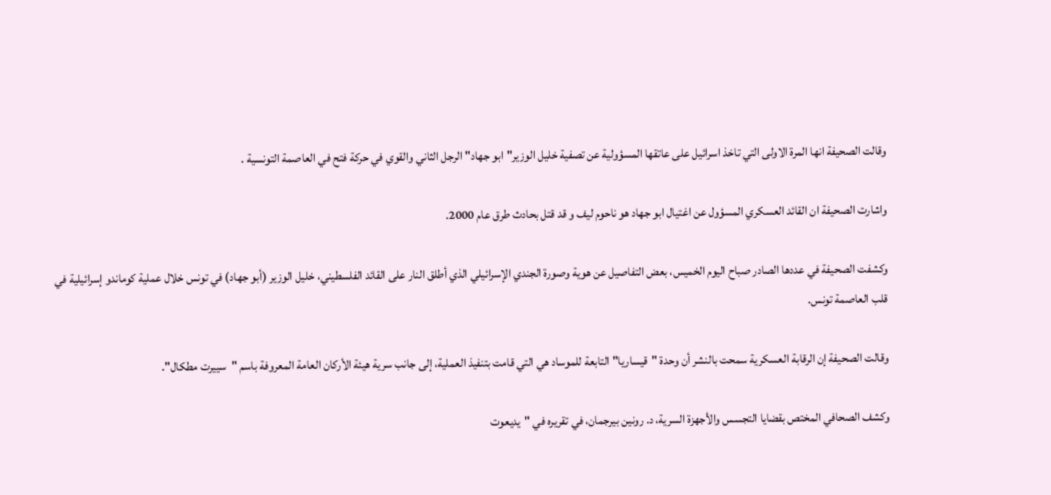وقالت الصحيفة انها المرة الاولى التي تاخذ اسرائيل على عاتقها المسؤولية عن تصفية خليل الوزير"ابو جهاد" الرجل الثاني والقوي في حركة فتح في العاصمة التونسية .

واشارت الصحيفة ان القائد العسكري المسؤول عن اغتيال ابو جهاد هو ناحوم ليف و قد قتل بحادث طرق عام 2000.

وكشفت الصحيفة في عددها الصادر صباح اليوم الخميس، بعض التفاصيل عن هوية وصورة الجندي الإسرائيلي الذي أطلق النار على القائد الفلسطيني، خليل الوزير (أبو جهاد) في تونس خلال عملية كوماندو إسرائيلية في قلب العاصمة تونس.

وقالت الصحيفة إن الرقابة العسكرية سمحت بالنشر أن وحدة "قيساريا" التابعة للموساد هي التي قامت بتنفيذ العملية، إلى جانب سرية هيئة الأركان العامة المعروفة باسم "سييرت مطكال".

وكشف الصحافي المختص بقضايا التجسس والأجهزة السرية، د. رونين بيرجمان، في تقريره في "يديعوت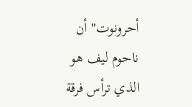أحرونوت" أن ناحوم ليف هو الذي ترأس فرقة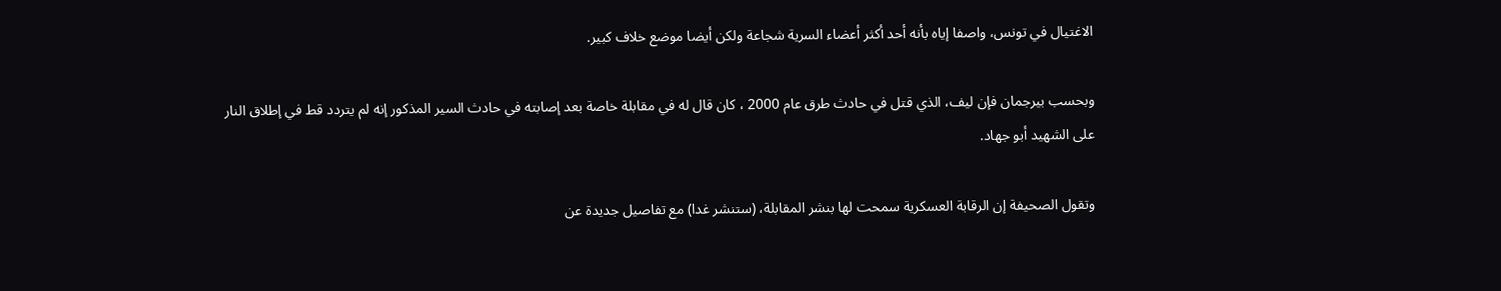الاغتيال في تونس، واصفا إياه بأنه أحد أكثر أعضاء السرية شجاعة ولكن أيضا موضع خلاف كبير.

وبحسب بيرجمان فإن ليف، الذي قتل في حادث طرق عام 2000 ، كان قال له في مقابلة خاصة بعد إصابته في حادث السير المذكور إنه لم يتردد قط في إطلاق النار على الشهيد أبو جهاد.

وتقول الصحيفة إن الرقابة العسكرية سمحت لها بنشر المقابلة، (ستنشر غدا) مع تفاصيل جديدة عن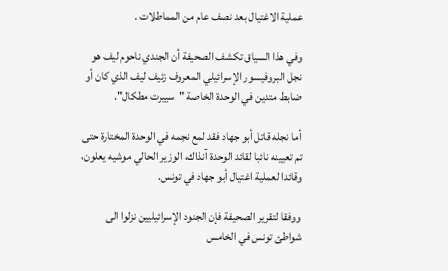عملية الاغتيال بعد نصف عام من المماطلات .

وفي هذا السياق تكشف الصحيفة أن الجندي ناحوم ليف هو نجل البروفيسور الإسرائيلي المعروف زئيف ليف الذي كان أو ضابط متدين في الوحدة الخاصة "سييرت مطكال".

أما نجله قاتل أبو جهاد فقد لمع نجمه في الوحدة المختارة حتى تم تعيينه نائبا لقائد الوحدة آنذاك، الوزير الحالي موشيه يعلون، وقائدا لعملية اغتيال أبو جهاد في تونس.

ووفقا لتقرير الصحيفة فإن الجنود الإسرائيليين نزلوا الى شواطئ تونس في الخامس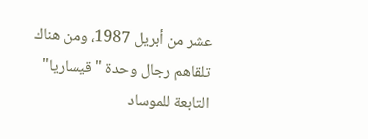عشر من أبريل 1987، ومن هناك تلقاهم رجال وحدة "قيساريا" التابعة للموساد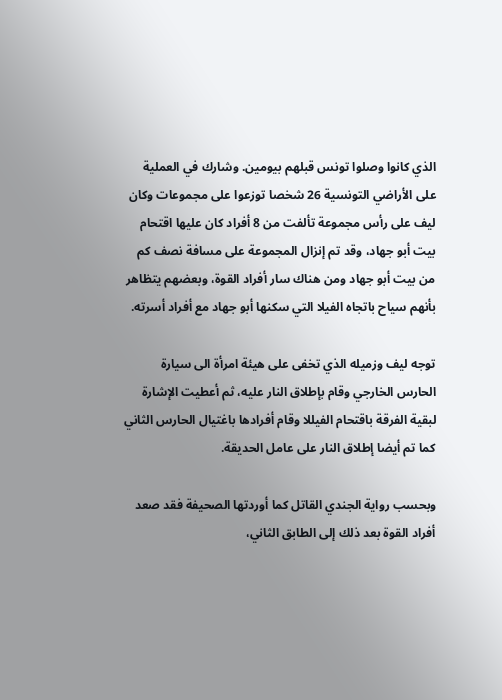الذي كانوا وصلوا تونس قبلهم بيومين. وشارك في العملية على الأراضي التونسية 26 شخصا توزعوا على مجموعات وكان ليف على رأس مجموعة تألفت من 8 أفراد كان عليها اقتحام بيت أبو جهاد، وقد تم إنزال المجموعة على مسافة نصف كم من بيت أبو جهاد ومن هناك سار أفراد القوة، وبعضهم يتظاهر بأنهم سياح باتجاه الفيلا التي سكنها أبو جهاد مع أفراد أسرته.

توجه ليف وزميله الذي تخفى على هيئة امرأة الى سيارة الحارس الخارجي وقام بإطلاق النار عليه، ثم أعطيت الإشارة لبقية الفرقة باقتحام الفيللا وقام أفرادها باغتيال الحارس الثاني كما تم أيضا إطلاق النار على عامل الحديقة.

وبحسب رواية الجندي القاتل كما أوردتها الصحيفة فقد صعد أفراد القوة بعد ذلك إلى الطابق الثاني،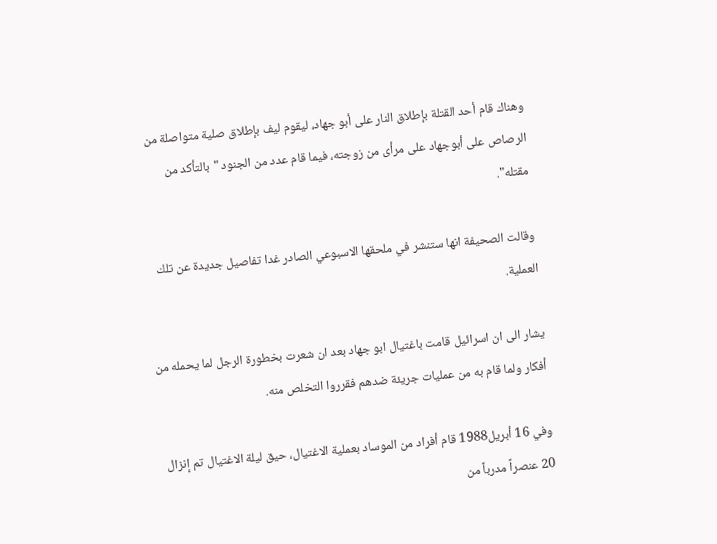وهناك قام أحد القتلة بإطلاق النار على أبو جهاد، ليقوم ليف بإطلاق صلية متواصلة من الرصاص على أبوجهاد على مرأى من زوجته، فيما قام عدد من الجنود "بالتأكد من مقتله".

وقالت الصحيفة انها ستنشر في ملحقها الاسبوعي الصادر غدا تفاصيل جديدة عن تلك العملية.

يشار الى ان اسرائيل قامت باغتيال ابو جهاد بعد ان شعرت بخطورة الرجل لما يحمله من أفكار ولما قام به من عمليات جريئة ضدهم فقرروا التخلص منه.

وفي 16 أبريل1988 قام أفراد من الموساد بعملية الاغتيال، حيق ليلة الاغتيال تم إنزال 20 عنصراً مدرباً من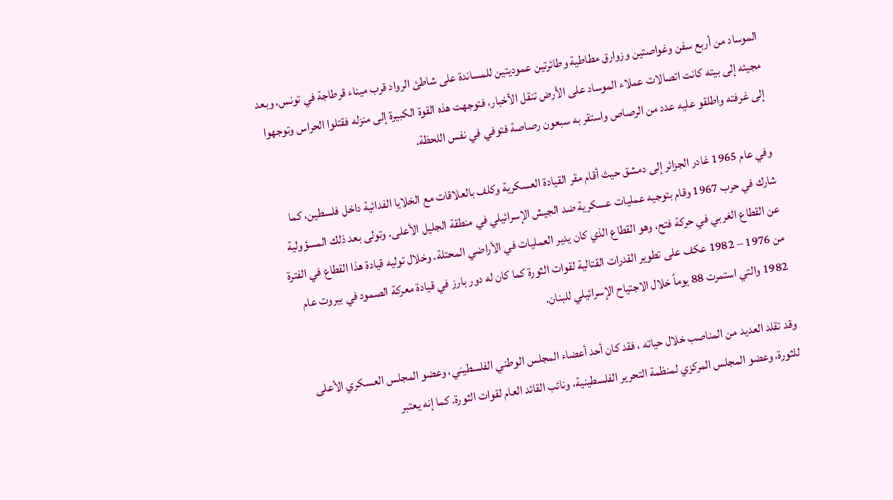الموساد من أربع سفن وغواصتين وزوارق مطاطية وطائرتين عموديتين للمساندة على شاطئ الرواد قرب ميناء قرطاجة في تونس، وبعد مجيئه إلى بيته كانت اتصالات عملاء الموساد على الأرض تنقل الأخبار، فتوجهت هذه القوة الكبيرة إلى منزله فقتلوا الحراس وتوجهوا إلى غرفته واطلقو عليه عدد من الرصاص واستقر به سبعون رصاصة فتوفي في نفس اللحظة.

وفي عام 1965 غادر الجزائر إلى دمشق حيث أقام مقر القيادة العسكرية وكلف بالعلاقات مع الخلايا الفدائية داخل فلسطين، كما شارك في حرب 1967 وقام بتوجيه عمليات عسكرية ضد الجيش الإسرائيلي في منطقة الجليل الأعلى. وتولى بعد ذلك المسؤولية عن القطاع الغربي في حركة فتح، وهو القطاع الذي كان يدير العمليات في الأراضي المحتلة. وخلال توليه قيادة هذا القطاع في الفترة من 1976 – 1982 عكف على تطوير القدرات القتالية لقوات الثورة كما كان له دور بارز في قيادة معركة الصمود في بيروت عام 1982 والتي استمرت 88 يوماً خلال الاجتياح الإسرائيلي للبنان.

وقد تقلد العديد من المناصب خلال حياته ، فقد كان أحد أعضاء المجلس الوطني الفلسطيني، وعضو المجلس العسكري الأعلى للثورة، وعضو المجلس المركزي لمنظمة التحرير الفلسطينية، ونائب القائد العام لقوات الثورة. كما إنه يعتبر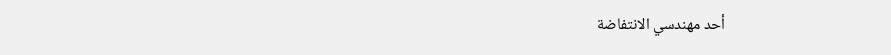أحد مهندسي الانتفاضة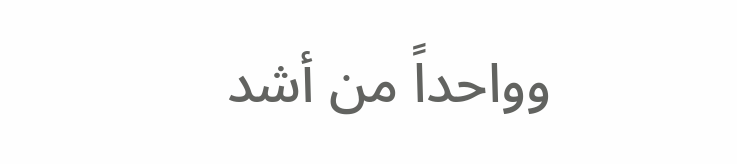وواحداً من أشد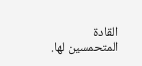القادة المتحمسين لها.